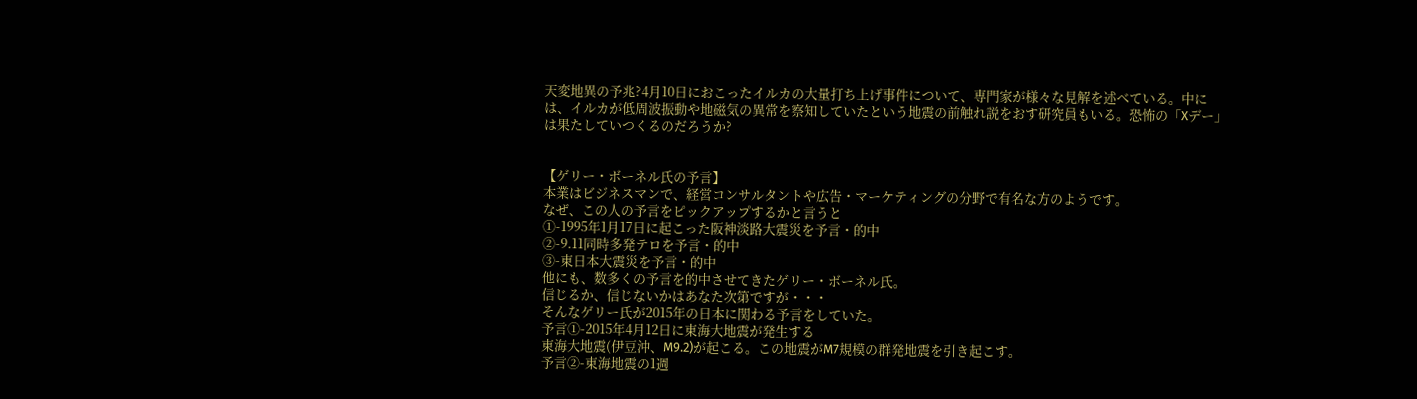天変地異の予兆?4月10日におこったイルカの大量打ち上げ事件について、専門家が様々な見解を述べている。中には、イルカが低周波振動や地磁気の異常を察知していたという地震の前触れ説をおす研究員もいる。恐怖の「Xデー」は果たしていつくるのだろうか?


【ゲリー・ボーネル氏の予言】
本業はビジネスマンで、経営コンサルタントや広告・マーケティングの分野で有名な方のようです。
なぜ、この人の予言をピックアップするかと言うと
①-1995年1月17日に起こった阪神淡路大震災を予言・的中
②-9.11同時多発テロを予言・的中
③-東日本大震災を予言・的中
他にも、数多くの予言を的中させてきたゲリー・ボーネル氏。
信じるか、信じないかはあなた次第ですが・・・
そんなゲリー氏が2015年の日本に関わる予言をしていた。
予言①-2015年4月12日に東海大地震が発生する
東海大地震(伊豆沖、M9.2)が起こる。この地震がM7規模の群発地震を引き起こす。
予言②-東海地震の1週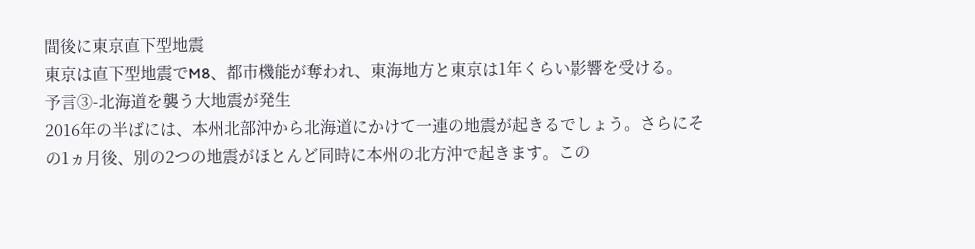間後に東京直下型地震
東京は直下型地震でM8、都市機能が奪われ、東海地方と東京は1年くらい影響を受ける。
予言③-北海道を襲う大地震が発生
2016年の半ばには、本州北部沖から北海道にかけて一連の地震が起きるでしょう。さらにその1ヵ月後、別の2つの地震がほとんど同時に本州の北方沖で起きます。この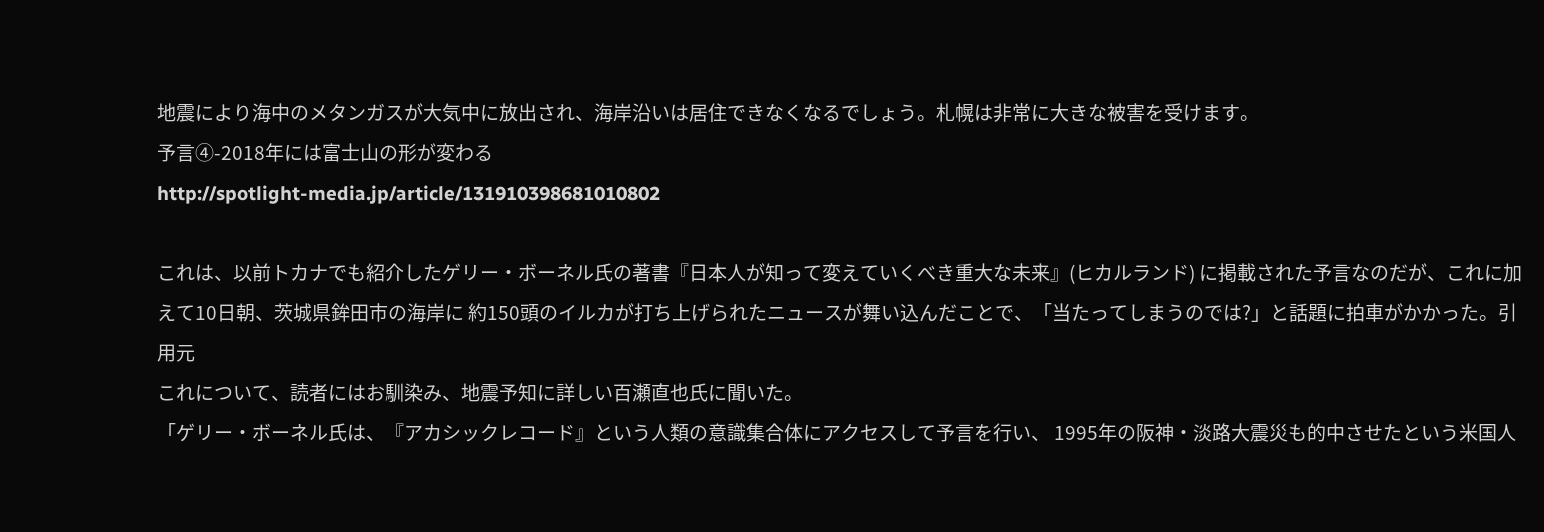地震により海中のメタンガスが大気中に放出され、海岸沿いは居住できなくなるでしょう。札幌は非常に大きな被害を受けます。
予言④-2018年には富士山の形が変わる
http://spotlight-media.jp/article/131910398681010802

これは、以前トカナでも紹介したゲリー・ボーネル氏の著書『日本人が知って変えていくべき重大な未来』(ヒカルランド) に掲載された予言なのだが、これに加えて10日朝、茨城県鉾田市の海岸に 約150頭のイルカが打ち上げられたニュースが舞い込んだことで、「当たってしまうのでは?」と話題に拍車がかかった。引用元
これについて、読者にはお馴染み、地震予知に詳しい百瀬直也氏に聞いた。
「ゲリー・ボーネル氏は、『アカシックレコード』という人類の意識集合体にアクセスして予言を行い、 1995年の阪神・淡路大震災も的中させたという米国人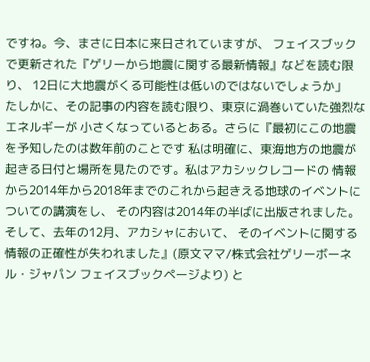ですね。今、まさに日本に来日されていますが、 フェイスブックで更新された『ゲリーから地震に関する最新情報』などを読む限り、 12日に大地震がくる可能性は低いのではないでしょうか」
たしかに、その記事の内容を読む限り、東京に渦巻いていた強烈なエネルギーが 小さくなっているとある。さらに『最初にこの地震を予知したのは数年前のことです 私は明確に、東海地方の地震が起きる日付と場所を見たのです。私はアカシックレコードの 情報から2014年から2018年までのこれから起きえる地球のイベントについての講演をし、 その内容は2014年の半ばに出版されました。そして、去年の12月、アカシャにおいて、 そのイベントに関する情報の正確性が失われました』(原文ママ/株式会社ゲリーボーネル・ジャパン フェイスブックページより) と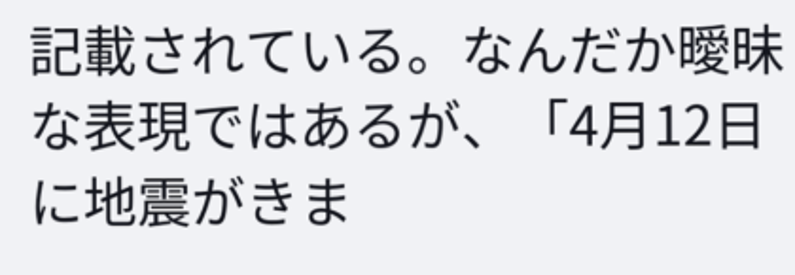記載されている。なんだか曖昧な表現ではあるが、「4月12日に地震がきま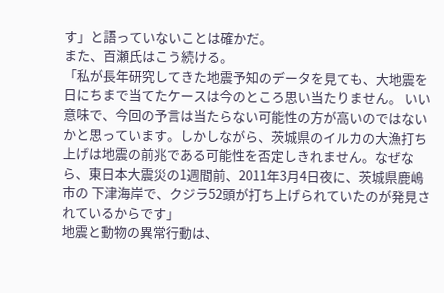す」と語っていないことは確かだ。
また、百瀬氏はこう続ける。
「私が長年研究してきた地震予知のデータを見ても、大地震を日にちまで当てたケースは今のところ思い当たりません。 いい意味で、今回の予言は当たらない可能性の方が高いのではないかと思っています。しかしながら、茨城県のイルカの大漁打ち上げは地震の前兆である可能性を否定しきれません。なぜなら、東日本大震災の1週間前、2011年3月4日夜に、茨城県鹿嶋市の 下津海岸で、クジラ52頭が打ち上げられていたのが発見されているからです」
地震と動物の異常行動は、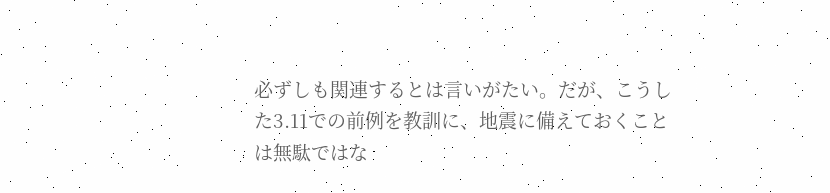必ずしも関連するとは言いがたい。だが、こうした3.11での前例を教訓に、地震に備えておくことは無駄ではな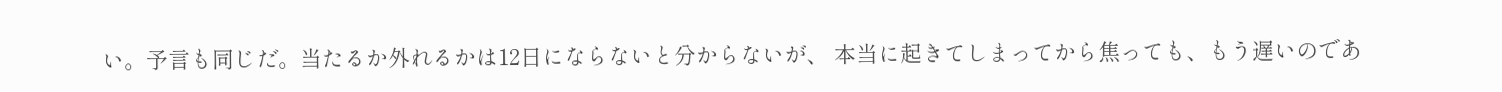い。予言も同じだ。当たるか外れるかは12日にならないと分からないが、 本当に起きてしまってから焦っても、もう遅いのであ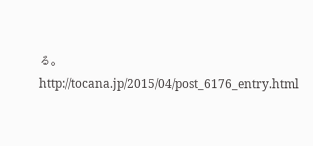る。
http://tocana.jp/2015/04/post_6176_entry.html